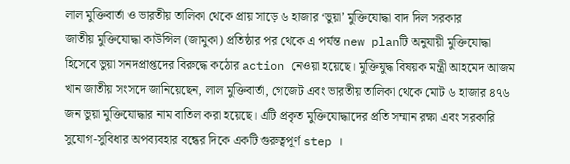লাল মুক্তিবার্তা ও ভারতীয় তালিকা থেকে প্রায় সাড়ে ৬ হাজার ‘ভুয়া’ মুক্তিযোদ্ধা বাদ দিল সরকার
জাতীয় মুক্তিযোদ্ধা কাউন্সিল (জামুকা) প্রতিষ্ঠার পর থেকে এ পর্যন্ত new planটি অনুযায়ী মুক্তিযোদ্ধা হিসেবে ভুয়া সনদপ্রাপ্তদের বিরুদ্ধে কঠোর action নেওয়া হয়েছে। মুক্তিযুদ্ধ বিষয়ক মন্ত্রী আহমেদ আজম খান জাতীয় সংসদে জানিয়েছেন, লাল মুক্তিবার্তা, গেজেট এবং ভারতীয় তালিকা থেকে মোট ৬ হাজার ৪৭৬ জন ভুয়া মুক্তিযোদ্ধার নাম বাতিল করা হয়েছে। এটি প্রকৃত মুক্তিযোদ্ধাদের প্রতি সম্মান রক্ষা এবং সরকারি সুযোগ-সুবিধার অপব্যবহার বন্ধের দিকে একটি গুরুত্বপূর্ণ step ।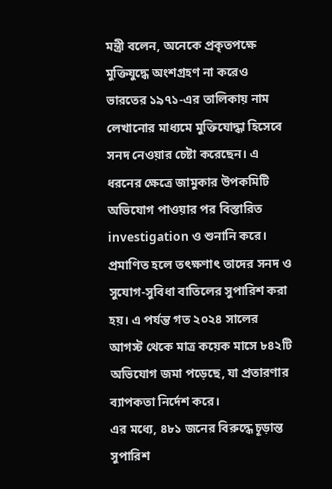মন্ত্রী বলেন, অনেকে প্রকৃতপক্ষে মুক্তিযুদ্ধে অংশগ্রহণ না করেও ভারতের ১৯৭১-এর তালিকায় নাম লেখানোর মাধ্যমে মুক্তিযোদ্ধা হিসেবে সনদ নেওয়ার চেষ্টা করেছেন। এ ধরনের ক্ষেত্রে জামুকার উপকমিটি অভিযোগ পাওয়ার পর বিস্তারিত investigation ও শুনানি করে। প্রমাণিত হলে তৎক্ষণাৎ তাদের সনদ ও সুযোগ-সুবিধা বাতিলের সুপারিশ করা হয়। এ পর্যন্ত গত ২০২৪ সালের আগস্ট থেকে মাত্র কয়েক মাসে ৮৪২টি অভিযোগ জমা পড়েছে, যা প্রতারণার ব্যাপকতা নির্দেশ করে।
এর মধ্যে, ৪৮১ জনের বিরুদ্ধে চূড়ান্ত সুপারিশ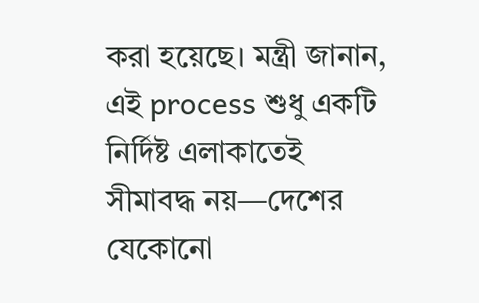করা হয়েছে। মন্ত্রী জানান, এই process শুধু একটি নির্দিষ্ট এলাকাতেই সীমাবদ্ধ নয়—দেশের যেকোনো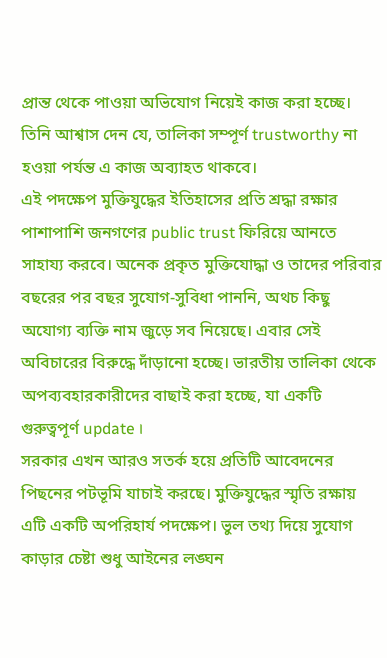প্রান্ত থেকে পাওয়া অভিযোগ নিয়েই কাজ করা হচ্ছে। তিনি আশ্বাস দেন যে, তালিকা সম্পূর্ণ trustworthy না হওয়া পর্যন্ত এ কাজ অব্যাহত থাকবে।
এই পদক্ষেপ মুক্তিযুদ্ধের ইতিহাসের প্রতি শ্রদ্ধা রক্ষার পাশাপাশি জনগণের public trust ফিরিয়ে আনতে সাহায্য করবে। অনেক প্রকৃত মুক্তিযোদ্ধা ও তাদের পরিবার বছরের পর বছর সুযোগ-সুবিধা পাননি, অথচ কিছু অযোগ্য ব্যক্তি নাম জুড়ে সব নিয়েছে। এবার সেই অবিচারের বিরুদ্ধে দাঁড়ানো হচ্ছে। ভারতীয় তালিকা থেকে অপব্যবহারকারীদের বাছাই করা হচ্ছে, যা একটি গুরুত্বপূর্ণ update ।
সরকার এখন আরও সতর্ক হয়ে প্রতিটি আবেদনের পিছনের পটভূমি যাচাই করছে। মুক্তিযুদ্ধের স্মৃতি রক্ষায় এটি একটি অপরিহার্য পদক্ষেপ। ভুল তথ্য দিয়ে সুযোগ কাড়ার চেষ্টা শুধু আইনের লঙ্ঘন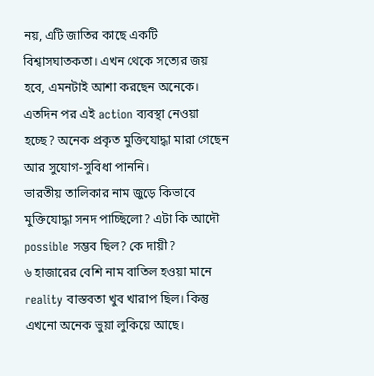নয়, এটি জাতির কাছে একটি বিশ্বাসঘাতকতা। এখন থেকে সত্যের জয় হবে, এমনটাই আশা করছেন অনেকে।
এতদিন পর এই action ব্যবস্থা নেওয়া হচ্ছে? অনেক প্রকৃত মুক্তিযোদ্ধা মারা গেছেন আর সুযোগ-সুবিধা পাননি।
ভারতীয় তালিকার নাম জুড়ে কিভাবে মুক্তিযোদ্ধা সনদ পাচ্ছিলো? এটা কি আদৌ possible সম্ভব ছিল? কে দায়ী?
৬ হাজারের বেশি নাম বাতিল হওয়া মানে reality বাস্তবতা খুব খারাপ ছিল। কিন্তু এখনো অনেক ভুয়া লুকিয়ে আছে।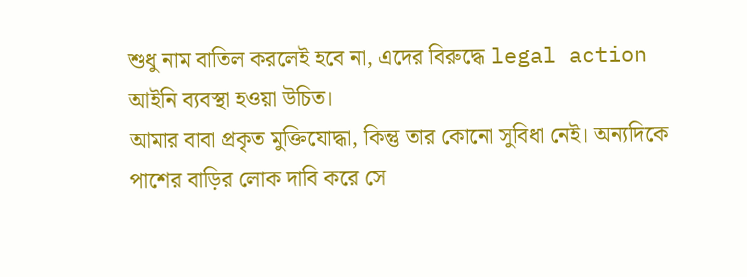শুধু নাম বাতিল করলেই হবে না, এদের বিরুদ্ধে legal action আইনি ব্যবস্থা হওয়া উচিত।
আমার বাবা প্রকৃত মুক্তিযোদ্ধা, কিন্তু তার কোনো সুবিধা নেই। অন্যদিকে পাশের বাড়ির লোক দাবি করে সে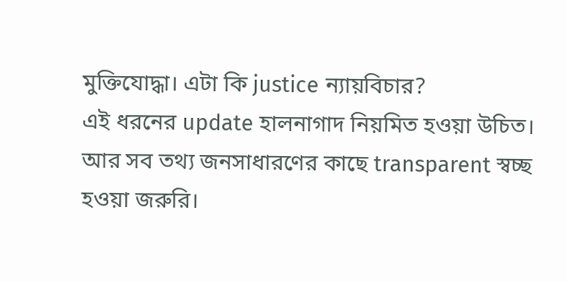মুক্তিযোদ্ধা। এটা কি justice ন্যায়বিচার?
এই ধরনের update হালনাগাদ নিয়মিত হওয়া উচিত। আর সব তথ্য জনসাধারণের কাছে transparent স্বচ্ছ হওয়া জরুরি।